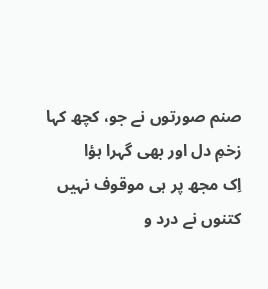صنم صورتوں نے جو، کچھ کہا
زخمِ دل اور بھی گہرا ہؤا
اِک مجھ پر ہی موقوف نہیں
کتنوں نے درد و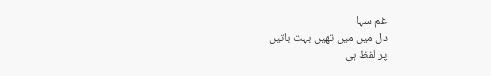غم سہا
دل میں میں تھیں بہت باتیں
پر لفظ ہی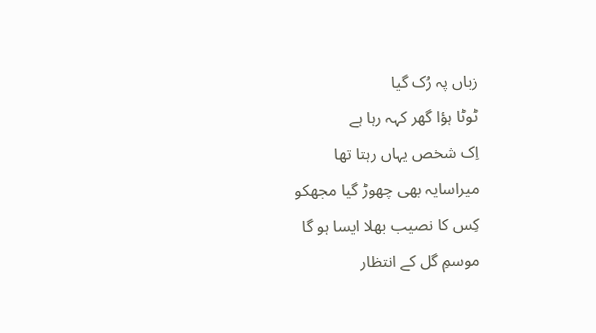زباں پہ رُک گیا
ٹوٹا ہؤا گھر کہہ رہا ہے
اِک شخص یہاں رہتا تھا
میراسایہ بھی چھوڑ گیا مجھکو
کِس کا نصیب بھلا ایسا ہو گا
موسمِ گل کے انتظار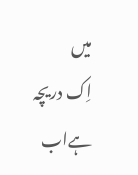میں
اِک دریچہ ہےاب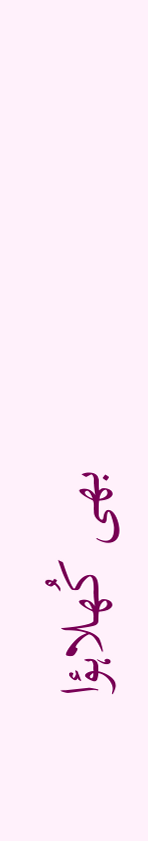بھی کُھلاہؤا